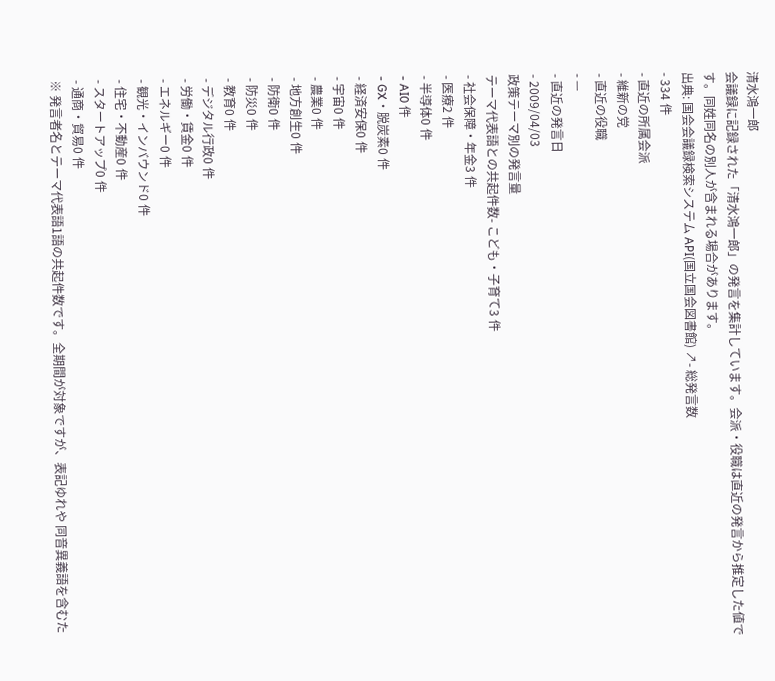清水鴻一郎
会議録に記録された「清水鴻一郎」の発言を集計しています。会派・役職は直近の発言から推定した値です。同姓同名の別人が含まれる場合があります。
出典: 国会会議録検索システム API(国立国会図書館) ↗- 総発言数
- 334 件
- 直近の所属会派
- 維新の党
- 直近の役職
- —
- 直近の発言日
- 2009/04/03
政策テーマ別の発言量
テーマ代表語との共起件数- こども・子育て3 件
- 社会保障・年金3 件
- 医療2 件
- 半導体0 件
- AI0 件
- GX・脱炭素0 件
- 経済安保0 件
- 宇宙0 件
- 農業0 件
- 地方創生0 件
- 防衛0 件
- 防災0 件
- 教育0 件
- デジタル行政0 件
- 労働・賃金0 件
- エネルギー0 件
- 観光・インバウンド0 件
- 住宅・不動産0 件
- スタートアップ0 件
- 通商・貿易0 件
※ 発言者名とテーマ代表語1語の共起件数です。全期間が対象ですが、表記ゆれや 同音異義語を含むた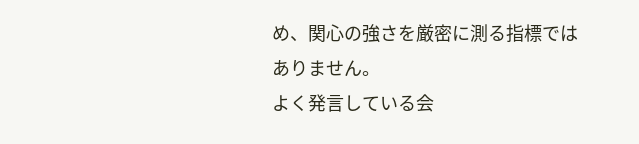め、関心の強さを厳密に測る指標ではありません。
よく発言している会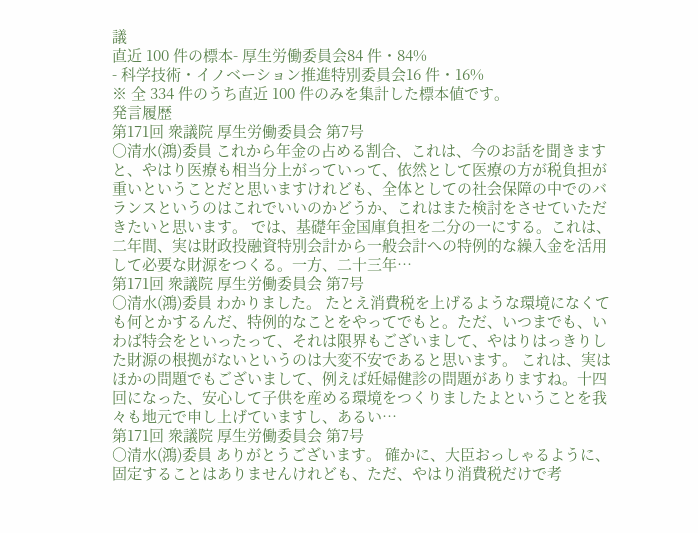議
直近 100 件の標本- 厚生労働委員会84 件・84%
- 科学技術・イノベーション推進特別委員会16 件・16%
※ 全 334 件のうち直近 100 件のみを集計した標本値です。
発言履歴
第171回 衆議院 厚生労働委員会 第7号
○清水(鴻)委員 これから年金の占める割合、これは、今のお話を聞きますと、やはり医療も相当分上がっていって、依然として医療の方が税負担が重いということだと思いますけれども、全体としての社会保障の中でのバランスというのはこれでいいのかどうか、これはまた検討をさせていただきたいと思います。 では、基礎年金国庫負担を二分の一にする。これは、二年間、実は財政投融資特別会計から一般会計への特例的な繰入金を活用して必要な財源をつくる。一方、二十三年…
第171回 衆議院 厚生労働委員会 第7号
○清水(鴻)委員 わかりました。 たとえ消費税を上げるような環境になくても何とかするんだ、特例的なことをやってでもと。ただ、いつまでも、いわば特会をといったって、それは限界もございまして、やはりはっきりした財源の根拠がないというのは大変不安であると思います。 これは、実はほかの問題でもございまして、例えば妊婦健診の問題がありますね。十四回になった、安心して子供を産める環境をつくりましたよということを我々も地元で申し上げていますし、あるい…
第171回 衆議院 厚生労働委員会 第7号
○清水(鴻)委員 ありがとうございます。 確かに、大臣おっしゃるように、固定することはありませんけれども、ただ、やはり消費税だけで考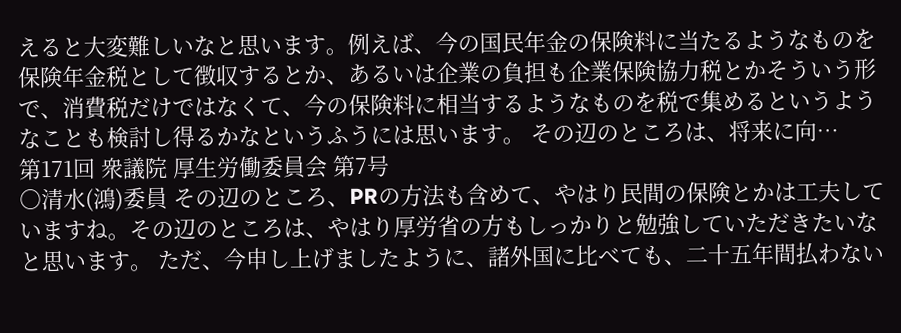えると大変難しいなと思います。例えば、今の国民年金の保険料に当たるようなものを保険年金税として徴収するとか、あるいは企業の負担も企業保険協力税とかそういう形で、消費税だけではなくて、今の保険料に相当するようなものを税で集めるというようなことも検討し得るかなというふうには思います。 その辺のところは、将来に向…
第171回 衆議院 厚生労働委員会 第7号
○清水(鴻)委員 その辺のところ、PRの方法も含めて、やはり民間の保険とかは工夫していますね。その辺のところは、やはり厚労省の方もしっかりと勉強していただきたいなと思います。 ただ、今申し上げましたように、諸外国に比べても、二十五年間払わない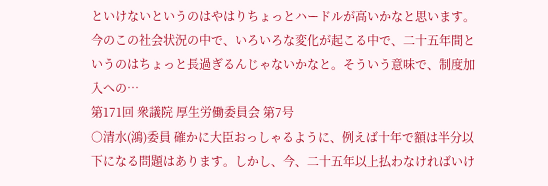といけないというのはやはりちょっとハードルが高いかなと思います。今のこの社会状況の中で、いろいろな変化が起こる中で、二十五年間というのはちょっと長過ぎるんじゃないかなと。そういう意味で、制度加入への…
第171回 衆議院 厚生労働委員会 第7号
○清水(鴻)委員 確かに大臣おっしゃるように、例えば十年で額は半分以下になる問題はあります。しかし、今、二十五年以上払わなければいけ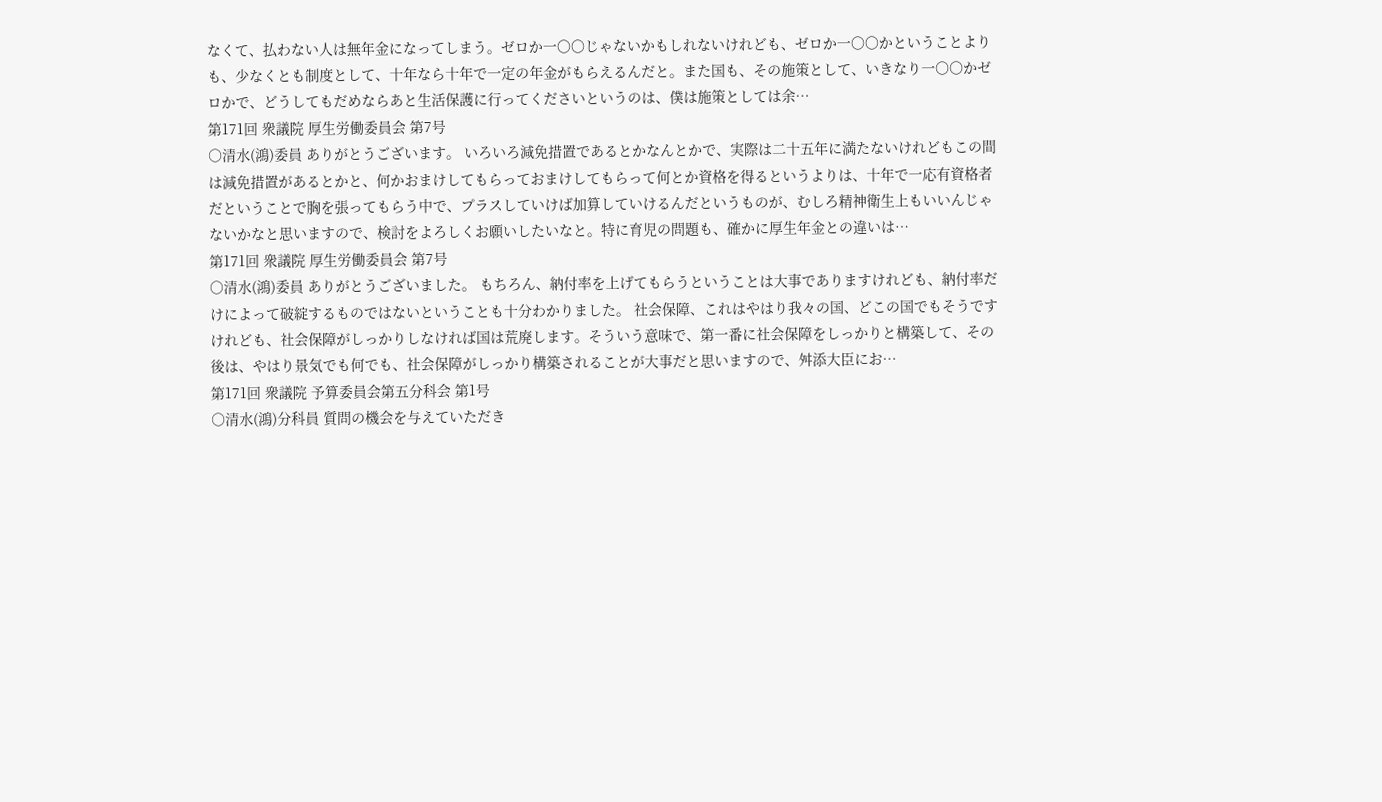なくて、払わない人は無年金になってしまう。ゼロか一〇〇じゃないかもしれないけれども、ゼロか一〇〇かということよりも、少なくとも制度として、十年なら十年で一定の年金がもらえるんだと。また国も、その施策として、いきなり一〇〇かゼロかで、どうしてもだめならあと生活保護に行ってくださいというのは、僕は施策としては余…
第171回 衆議院 厚生労働委員会 第7号
○清水(鴻)委員 ありがとうございます。 いろいろ減免措置であるとかなんとかで、実際は二十五年に満たないけれどもこの間は減免措置があるとかと、何かおまけしてもらっておまけしてもらって何とか資格を得るというよりは、十年で一応有資格者だということで胸を張ってもらう中で、プラスしていけば加算していけるんだというものが、むしろ精神衛生上もいいんじゃないかなと思いますので、検討をよろしくお願いしたいなと。特に育児の問題も、確かに厚生年金との違いは…
第171回 衆議院 厚生労働委員会 第7号
○清水(鴻)委員 ありがとうございました。 もちろん、納付率を上げてもらうということは大事でありますけれども、納付率だけによって破綻するものではないということも十分わかりました。 社会保障、これはやはり我々の国、どこの国でもそうですけれども、社会保障がしっかりしなければ国は荒廃します。そういう意味で、第一番に社会保障をしっかりと構築して、その後は、やはり景気でも何でも、社会保障がしっかり構築されることが大事だと思いますので、舛添大臣にお…
第171回 衆議院 予算委員会第五分科会 第1号
○清水(鴻)分科員 質問の機会を与えていただき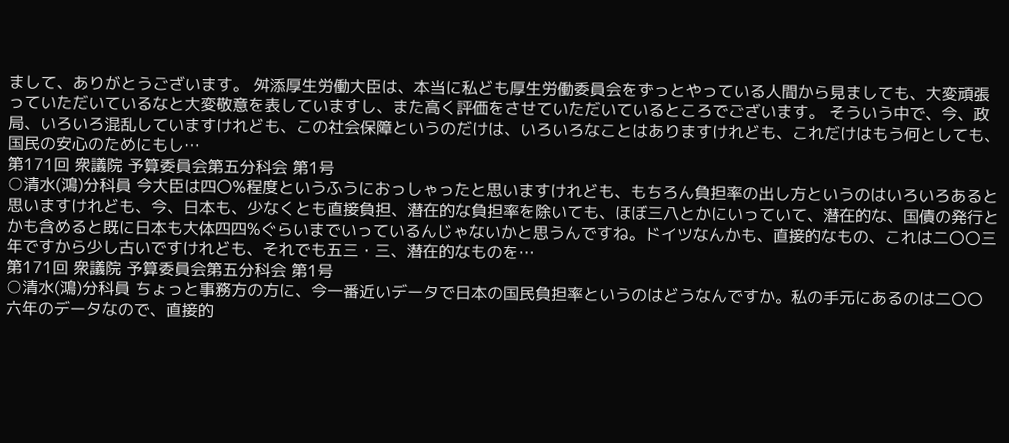まして、ありがとうございます。 舛添厚生労働大臣は、本当に私ども厚生労働委員会をずっとやっている人間から見ましても、大変頑張っていただいているなと大変敬意を表していますし、また高く評価をさせていただいているところでございます。 そういう中で、今、政局、いろいろ混乱していますけれども、この社会保障というのだけは、いろいろなことはありますけれども、これだけはもう何としても、国民の安心のためにもし…
第171回 衆議院 予算委員会第五分科会 第1号
○清水(鴻)分科員 今大臣は四〇%程度というふうにおっしゃったと思いますけれども、もちろん負担率の出し方というのはいろいろあると思いますけれども、今、日本も、少なくとも直接負担、潜在的な負担率を除いても、ほぼ三八とかにいっていて、潜在的な、国債の発行とかも含めると既に日本も大体四四%ぐらいまでいっているんじゃないかと思うんですね。ドイツなんかも、直接的なもの、これは二〇〇三年ですから少し古いですけれども、それでも五三・三、潜在的なものを…
第171回 衆議院 予算委員会第五分科会 第1号
○清水(鴻)分科員 ちょっと事務方の方に、今一番近いデータで日本の国民負担率というのはどうなんですか。私の手元にあるのは二〇〇六年のデータなので、直接的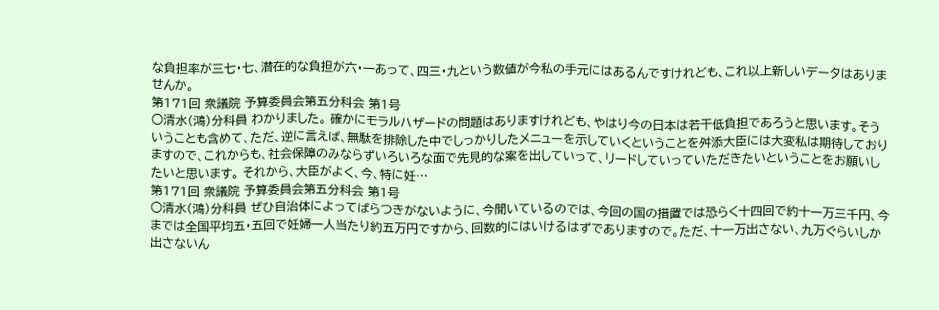な負担率が三七・七、潜在的な負担が六・一あって、四三・九という数値が今私の手元にはあるんですけれども、これ以上新しいデータはありませんか。
第171回 衆議院 予算委員会第五分科会 第1号
○清水(鴻)分科員 わかりました。 確かにモラルハザードの問題はありますけれども、やはり今の日本は若干低負担であろうと思います。そういうことも含めて、ただ、逆に言えば、無駄を排除した中でしっかりしたメニューを示していくということを舛添大臣には大変私は期待しておりますので、これからも、社会保障のみならずいろいろな面で先見的な案を出していって、リードしていっていただきたいということをお願いしたいと思います。 それから、大臣がよく、今、特に妊…
第171回 衆議院 予算委員会第五分科会 第1号
○清水(鴻)分科員 ぜひ自治体によってばらつきがないように、今聞いているのでは、今回の国の措置では恐らく十四回で約十一万三千円、今までは全国平均五・五回で妊婦一人当たり約五万円ですから、回数的にはいけるはずでありますので。ただ、十一万出さない、九万ぐらいしか出さないん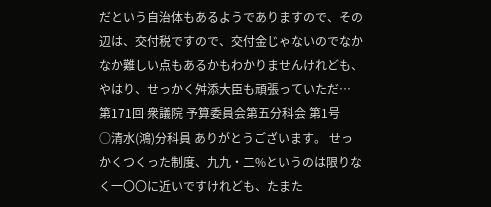だという自治体もあるようでありますので、その辺は、交付税ですので、交付金じゃないのでなかなか難しい点もあるかもわかりませんけれども、やはり、せっかく舛添大臣も頑張っていただ…
第171回 衆議院 予算委員会第五分科会 第1号
○清水(鴻)分科員 ありがとうございます。 せっかくつくった制度、九九・二%というのは限りなく一〇〇に近いですけれども、たまた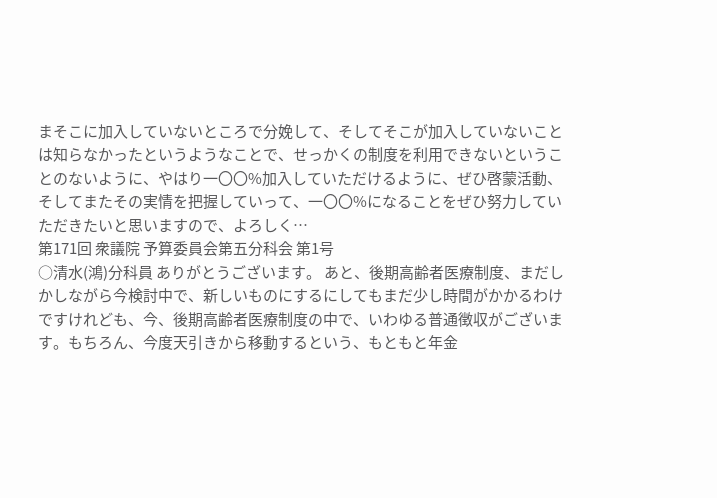まそこに加入していないところで分娩して、そしてそこが加入していないことは知らなかったというようなことで、せっかくの制度を利用できないということのないように、やはり一〇〇%加入していただけるように、ぜひ啓蒙活動、そしてまたその実情を把握していって、一〇〇%になることをぜひ努力していただきたいと思いますので、よろしく…
第171回 衆議院 予算委員会第五分科会 第1号
○清水(鴻)分科員 ありがとうございます。 あと、後期高齢者医療制度、まだしかしながら今検討中で、新しいものにするにしてもまだ少し時間がかかるわけですけれども、今、後期高齢者医療制度の中で、いわゆる普通徴収がございます。もちろん、今度天引きから移動するという、もともと年金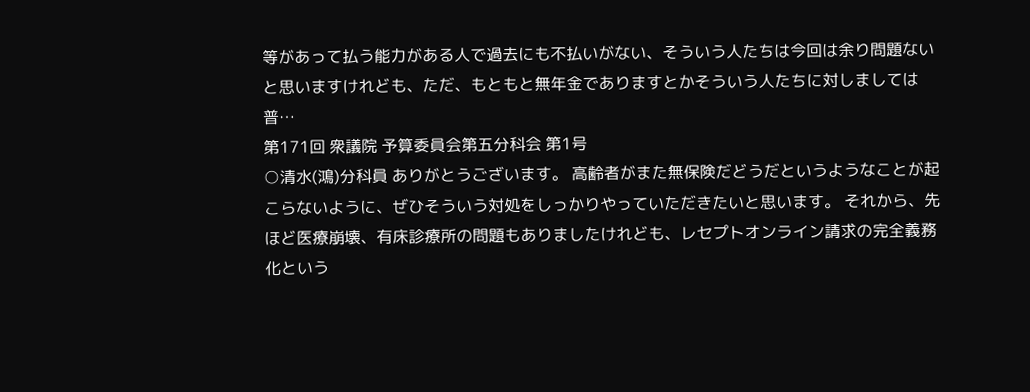等があって払う能力がある人で過去にも不払いがない、そういう人たちは今回は余り問題ないと思いますけれども、ただ、もともと無年金でありますとかそういう人たちに対しましては普…
第171回 衆議院 予算委員会第五分科会 第1号
○清水(鴻)分科員 ありがとうございます。 高齢者がまた無保険だどうだというようなことが起こらないように、ぜひそういう対処をしっかりやっていただきたいと思います。 それから、先ほど医療崩壊、有床診療所の問題もありましたけれども、レセプトオンライン請求の完全義務化という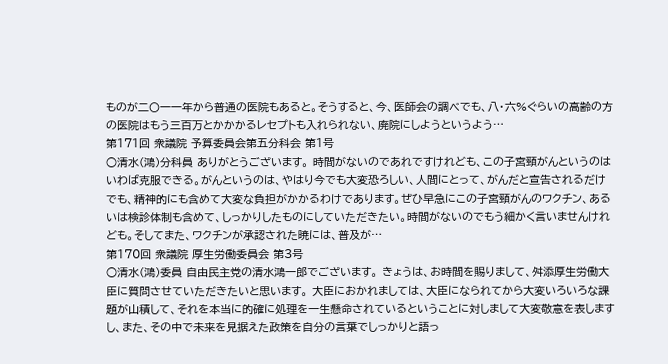ものが二〇一一年から普通の医院もあると。そうすると、今、医師会の調べでも、八・六%ぐらいの高齢の方の医院はもう三百万とかかかるレセプトも入れられない、廃院にしようというよう…
第171回 衆議院 予算委員会第五分科会 第1号
○清水(鴻)分科員 ありがとうございます。 時間がないのであれですけれども、この子宮頸がんというのはいわば克服できる。がんというのは、やはり今でも大変恐ろしい、人間にとって、がんだと宣告されるだけでも、精神的にも含めて大変な負担がかかるわけであります。ぜひ早急にこの子宮頸がんのワクチン、あるいは検診体制も含めて、しっかりしたものにしていただきたい。時間がないのでもう細かく言いませんけれども。そしてまた、ワクチンが承認された暁には、普及が…
第170回 衆議院 厚生労働委員会 第3号
○清水(鴻)委員 自由民主党の清水鴻一郎でございます。 きょうは、お時間を賜りまして、舛添厚生労働大臣に質問させていただきたいと思います。 大臣におかれましては、大臣になられてから大変いろいろな課題が山積して、それを本当に的確に処理を一生懸命されているということに対しまして大変敬意を表しますし、また、その中で未来を見据えた政策を自分の言葉でしっかりと語っ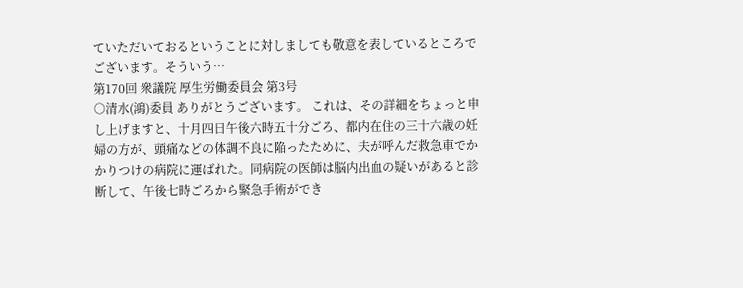ていただいておるということに対しましても敬意を表しているところでございます。そういう…
第170回 衆議院 厚生労働委員会 第3号
○清水(鴻)委員 ありがとうございます。 これは、その詳細をちょっと申し上げますと、十月四日午後六時五十分ごろ、都内在住の三十六歳の妊婦の方が、頭痛などの体調不良に陥ったために、夫が呼んだ救急車でかかりつけの病院に運ばれた。同病院の医師は脳内出血の疑いがあると診断して、午後七時ごろから緊急手術ができ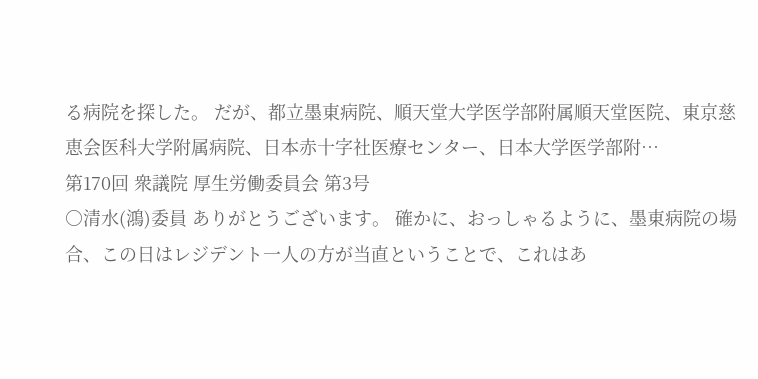る病院を探した。 だが、都立墨東病院、順天堂大学医学部附属順天堂医院、東京慈恵会医科大学附属病院、日本赤十字社医療センター、日本大学医学部附…
第170回 衆議院 厚生労働委員会 第3号
○清水(鴻)委員 ありがとうございます。 確かに、おっしゃるように、墨東病院の場合、この日はレジデント一人の方が当直ということで、これはあ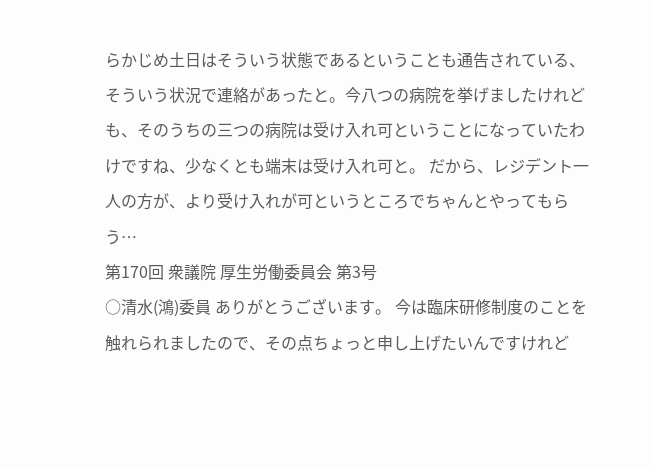らかじめ土日はそういう状態であるということも通告されている、そういう状況で連絡があったと。今八つの病院を挙げましたけれども、そのうちの三つの病院は受け入れ可ということになっていたわけですね、少なくとも端末は受け入れ可と。 だから、レジデント一人の方が、より受け入れが可というところでちゃんとやってもらう…
第170回 衆議院 厚生労働委員会 第3号
○清水(鴻)委員 ありがとうございます。 今は臨床研修制度のことを触れられましたので、その点ちょっと申し上げたいんですけれど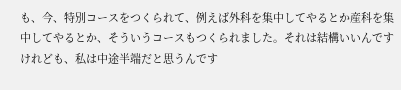も、今、特別コースをつくられて、例えば外科を集中してやるとか産科を集中してやるとか、そういうコースもつくられました。それは結構いいんですけれども、私は中途半端だと思うんです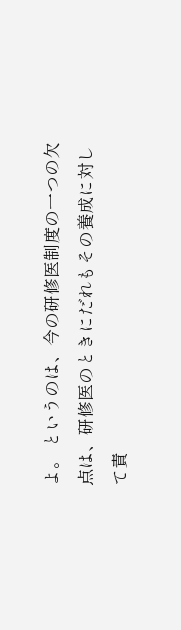よ。 というのは、今の研修医制度の一つの欠点は、研修医のときにだれもその養成に対して責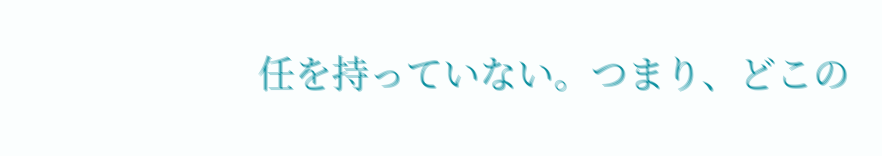任を持っていない。つまり、どこの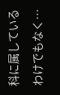科に属しているわけでもなく…